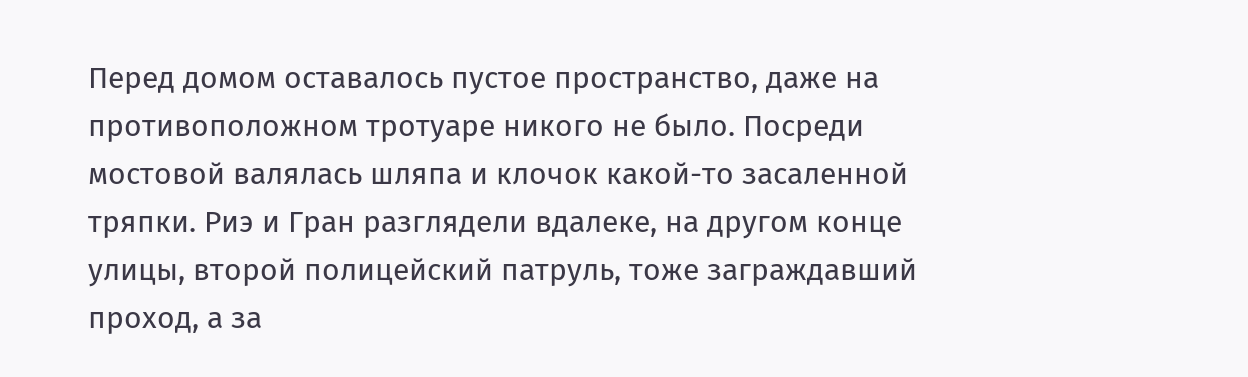Перед домом оставалось пустое пространство, даже на противоположном тротуаре никого не было. Посреди мостовой валялась шляпа и клочок какой-то засаленной тряпки. Риэ и Гран разглядели вдалеке, на другом конце улицы, второй полицейский патруль, тоже заграждавший проход, а за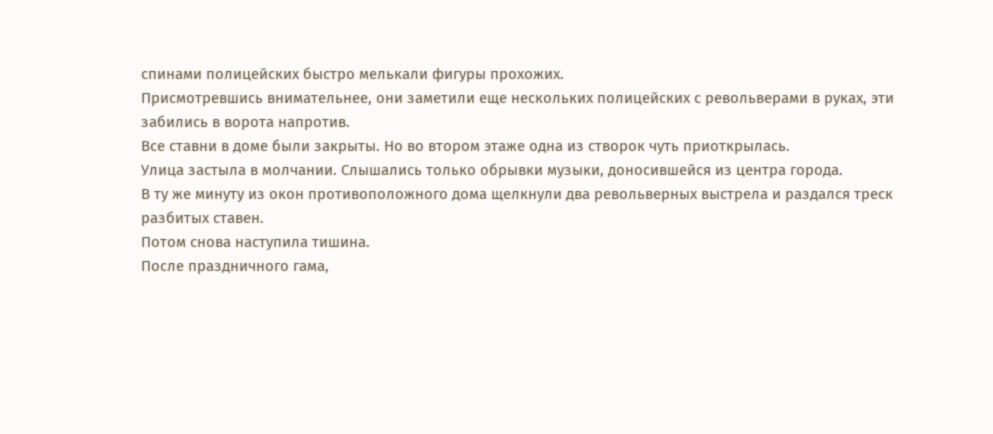спинами полицейских быстро мелькали фигуры прохожих.
Присмотревшись внимательнее, они заметили еще нескольких полицейских с револьверами в руках, эти забились в ворота напротив.
Все ставни в доме были закрыты. Но во втором этаже одна из створок чуть приоткрылась.
Улица застыла в молчании. Слышались только обрывки музыки, доносившейся из центра города.
В ту же минуту из окон противоположного дома щелкнули два револьверных выстрела и раздался треск разбитых ставен.
Потом снова наступила тишина.
После праздничного гама,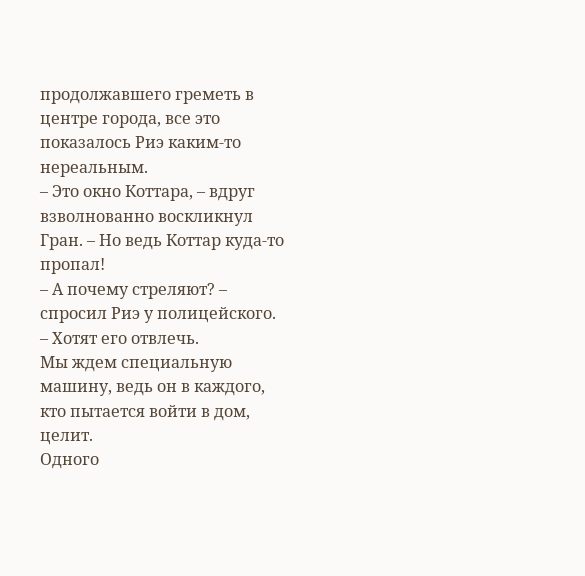продолжавшего греметь в центре города, все это показалось Риэ каким-то нереальным.
– Это окно Коттара, – вдруг взволнованно воскликнул Гран. – Но ведь Коттар куда-то пропал!
– А почему стреляют? – спросил Риэ у полицейского.
– Хотят его отвлечь.
Мы ждем специальную машину, ведь он в каждого, кто пытается войти в дом, целит.
Одного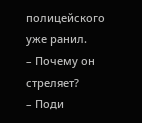полицейского уже ранил.
– Почему он стреляет?
– Поди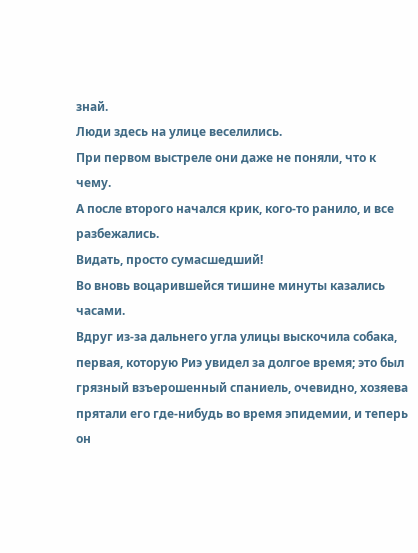знай.
Люди здесь на улице веселились.
При первом выстреле они даже не поняли, что к чему.
А после второго начался крик, кого-то ранило, и все разбежались.
Видать, просто сумасшедший!
Во вновь воцарившейся тишине минуты казались часами.
Вдруг из-за дальнего угла улицы выскочила собака, первая, которую Риэ увидел за долгое время; это был грязный взъерошенный спаниель, очевидно, хозяева прятали его где-нибудь во время эпидемии, и теперь он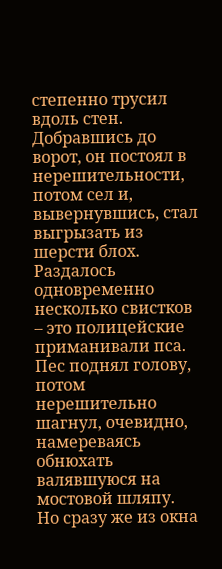степенно трусил вдоль стен.
Добравшись до ворот, он постоял в нерешительности, потом сел и, вывернувшись, стал выгрызать из шерсти блох.
Раздалось одновременно несколько свистков – это полицейские приманивали пса.
Пес поднял голову, потом нерешительно шагнул, очевидно, намереваясь обнюхать валявшуюся на мостовой шляпу.
Но сразу же из окна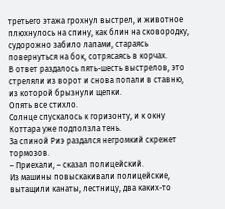третьего этажа грохнул выстрел, и животное плюхнулось на спину, как блин на сковородку, судорожно забило лапами, стараясь повернуться на бок, сотрясаясь в корчах.
В ответ раздалось пять-шесть выстрелов, это стреляли из ворот и снова попали в ставню, из которой брызнули щепки.
Опять все стихло.
Солнце спускалось к горизонту, и к окну Коттара уже подползла тень.
За спиной Риэ раздался негромкий скрежет тормозов.
– Приехали, – сказал полицейский.
Из машины повыскакивали полицейские, вытащили канаты, лестницу, два каких-то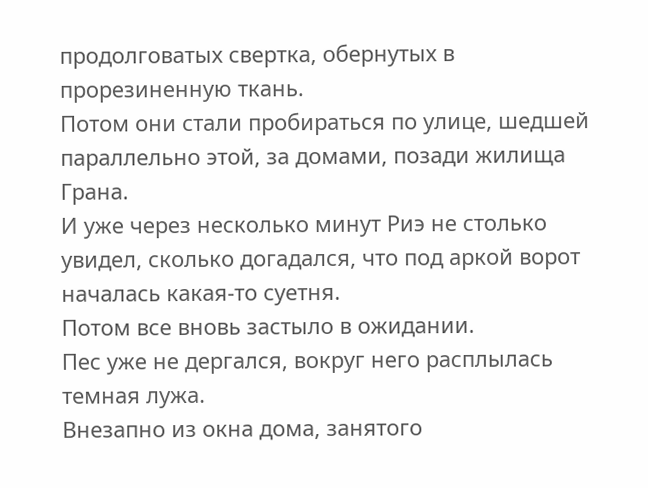продолговатых свертка, обернутых в прорезиненную ткань.
Потом они стали пробираться по улице, шедшей параллельно этой, за домами, позади жилища Грана.
И уже через несколько минут Риэ не столько увидел, сколько догадался, что под аркой ворот началась какая-то суетня.
Потом все вновь застыло в ожидании.
Пес уже не дергался, вокруг него расплылась темная лужа.
Внезапно из окна дома, занятого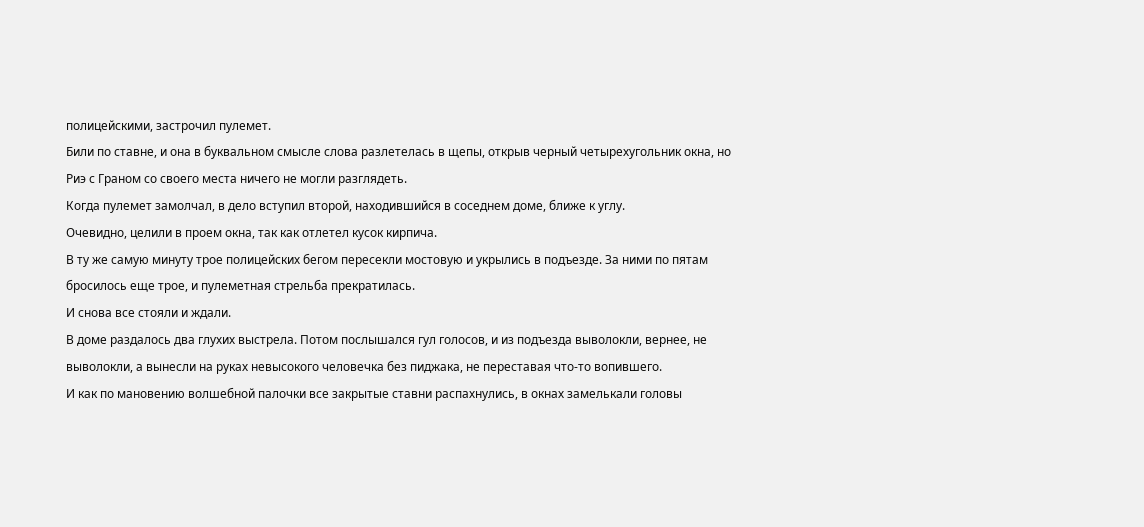полицейскими, застрочил пулемет.
Били по ставне, и она в буквальном смысле слова разлетелась в щепы, открыв черный четырехугольник окна, но Риэ с Граном со своего места ничего не могли разглядеть.
Когда пулемет замолчал, в дело вступил второй, находившийся в соседнем доме, ближе к углу.
Очевидно, целили в проем окна, так как отлетел кусок кирпича.
В ту же самую минуту трое полицейских бегом пересекли мостовую и укрылись в подъезде. За ними по пятам бросилось еще трое, и пулеметная стрельба прекратилась.
И снова все стояли и ждали.
В доме раздалось два глухих выстрела. Потом послышался гул голосов, и из подъезда выволокли, вернее, не выволокли, а вынесли на руках невысокого человечка без пиджака, не переставая что-то вопившего.
И как по мановению волшебной палочки все закрытые ставни распахнулись, в окнах замелькали головы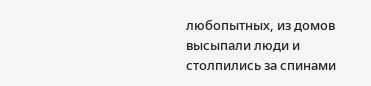любопытных, из домов высыпали люди и столпились за спинами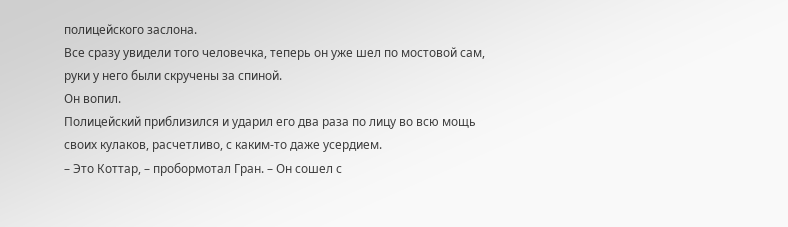полицейского заслона.
Все сразу увидели того человечка, теперь он уже шел по мостовой сам, руки у него были скручены за спиной.
Он вопил.
Полицейский приблизился и ударил его два раза по лицу во всю мощь своих кулаков, расчетливо, с каким-то даже усердием.
– Это Коттар, – пробормотал Гран. – Он сошел с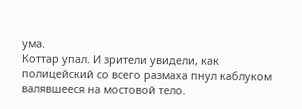ума.
Коттар упал. И зрители увидели, как полицейский со всего размаха пнул каблуком валявшееся на мостовой тело.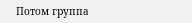Потом группа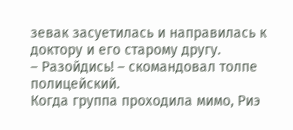зевак засуетилась и направилась к доктору и его старому другу.
– Разойдись! – скомандовал толпе полицейский.
Когда группа проходила мимо, Риэ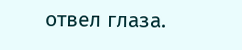отвел глаза.